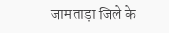जामताड़ा जिले के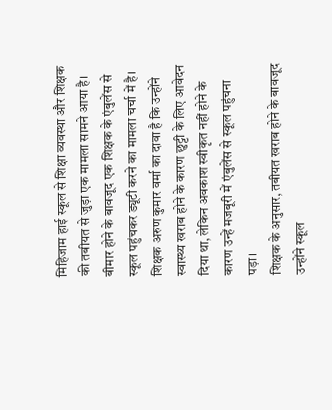मिहिजाम हाई स्कूल से शिक्षा व्यवस्था और शिक्षक की तबीयत से जुड़ा एक मामला सामने आया है। बीमार होने के बावजूद एक शिक्षक के एंबुलेंस से स्कूल पहुंचकर ड्यूटी करने का मामला चर्चा में है। शिक्षक अरुण कुमार वर्मा का दावा है कि उन्होंने स्वास्थ्य खराब होने के कारण छुट्टी के लिए आवेदन दिया था, लेकिन अवकाश स्वीकृत नहीं होने के कारण उन्हें मजबूरी में एंबुलेंस से स्कूल पहुंचना पड़ा।
शिक्षक के अनुसार, तबीयत खराब होने के बावजूद उन्होंने स्कूल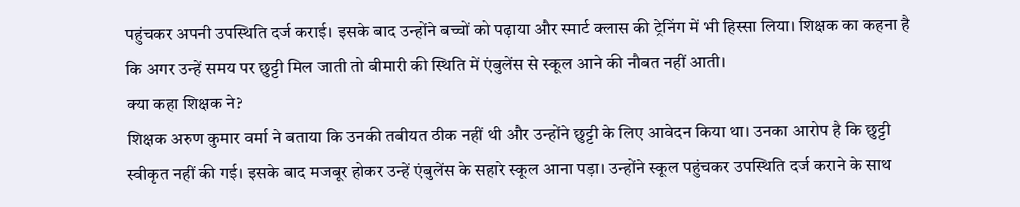पहुंचकर अपनी उपस्थिति दर्ज कराई। इसके बाद उन्होंने बच्चों को पढ़ाया और स्मार्ट क्लास की ट्रेनिंग में भी हिस्सा लिया। शिक्षक का कहना है कि अगर उन्हें समय पर छुट्टी मिल जाती तो बीमारी की स्थिति में एंबुलेंस से स्कूल आने की नौबत नहीं आती।
क्या कहा शिक्षक ने?
शिक्षक अरुण कुमार वर्मा ने बताया कि उनकी तबीयत ठीक नहीं थी और उन्होंने छुट्टी के लिए आवेदन किया था। उनका आरोप है कि छुट्टी स्वीकृत नहीं की गई। इसके बाद मजबूर होकर उन्हें एंबुलेंस के सहारे स्कूल आना पड़ा। उन्होंने स्कूल पहुंचकर उपस्थिति दर्ज कराने के साथ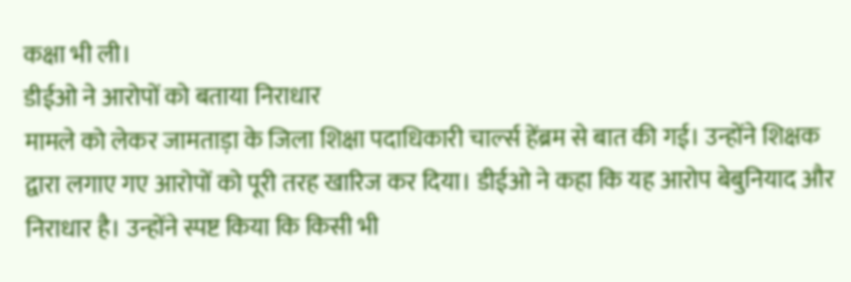कक्षा भी ली।
डीईओ ने आरोपों को बताया निराधार
मामले को लेकर जामताड़ा के जिला शिक्षा पदाधिकारी चार्ल्स हेंब्रम से बात की गई। उन्होंने शिक्षक द्वारा लगाए गए आरोपों को पूरी तरह खारिज कर दिया। डीईओ ने कहा कि यह आरोप बेबुनियाद और निराधार है। उन्होंने स्पष्ट किया कि किसी भी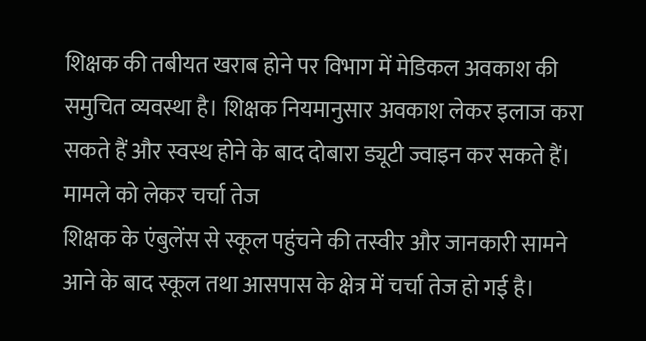शिक्षक की तबीयत खराब होने पर विभाग में मेडिकल अवकाश की समुचित व्यवस्था है। शिक्षक नियमानुसार अवकाश लेकर इलाज करा सकते हैं और स्वस्थ होने के बाद दोबारा ड्यूटी ज्वाइन कर सकते हैं।
मामले को लेकर चर्चा तेज
शिक्षक के एंबुलेंस से स्कूल पहुंचने की तस्वीर और जानकारी सामने आने के बाद स्कूल तथा आसपास के क्षेत्र में चर्चा तेज हो गई है।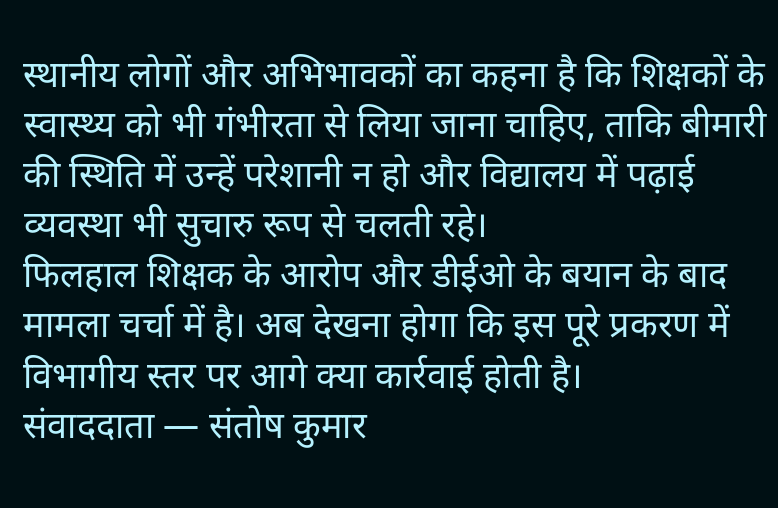स्थानीय लोगों और अभिभावकों का कहना है कि शिक्षकों के स्वास्थ्य को भी गंभीरता से लिया जाना चाहिए, ताकि बीमारी की स्थिति में उन्हें परेशानी न हो और विद्यालय में पढ़ाई व्यवस्था भी सुचारु रूप से चलती रहे।
फिलहाल शिक्षक के आरोप और डीईओ के बयान के बाद मामला चर्चा में है। अब देखना होगा कि इस पूरे प्रकरण में विभागीय स्तर पर आगे क्या कार्रवाई होती है।
संवाददाता — संतोष कुमार